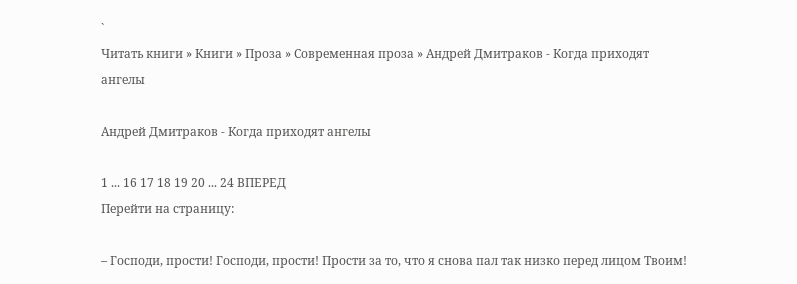`
Читать книги » Книги » Проза » Современная проза » Андрей Дмитраков - Когда приходят ангелы

Андрей Дмитраков - Когда приходят ангелы

1 ... 16 17 18 19 20 ... 24 ВПЕРЕД
Перейти на страницу:

– Господи, прости! Господи, прости! Прости за то, что я снова пал так низко перед лицом Твоим!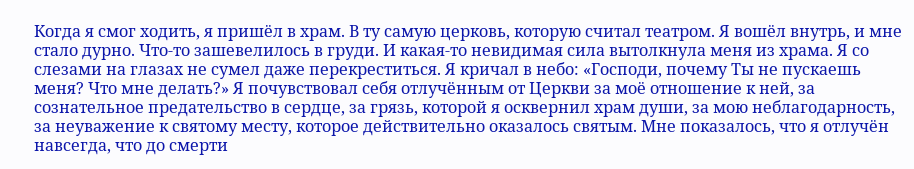Когда я смог ходить, я пришёл в храм. В ту самую церковь, которую считал театром. Я вошёл внутрь, и мне стало дурно. Что-то зашевелилось в груди. И какая-то невидимая сила вытолкнула меня из храма. Я со слезами на глазах не сумел даже перекреститься. Я кричал в небо: «Господи, почему Ты не пускаешь меня? Что мне делать?» Я почувствовал себя отлучённым от Церкви за моё отношение к ней, за сознательное предательство в сердце, за грязь, которой я осквернил храм души, за мою неблагодарность, за неуважение к святому месту, которое действительно оказалось святым. Мне показалось, что я отлучён навсегда, что до смерти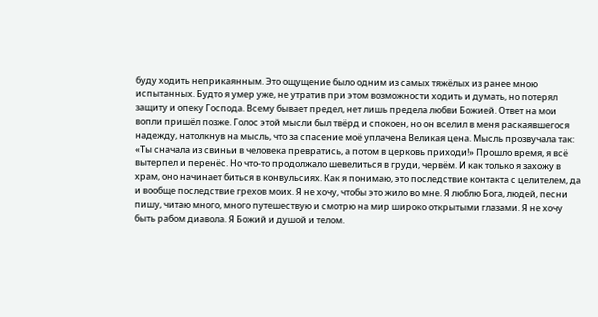буду ходить неприкаянным. Это ощущение было одним из самых тяжёлых из ранее мною испытанных. Будто я умер уже, не утратив при этом возможности ходить и думать, но потерял защиту и опеку Господа. Всему бывает предел, нет лишь предела любви Божией. Ответ на мои вопли пришёл позже. Голос этой мысли был твёрд и спокоен, но он вселил в меня раскаявшегося надежду, натолкнув на мысль, что за спасение моё уплачена Великая цена. Мысль прозвучала так: «Ты сначала из свиньи в человека превратись, а потом в церковь приходи!» Прошло время, я всё вытерпел и перенёс. Но что-то продолжало шевелиться в груди, червём. И как только я захожу в храм, оно начинает биться в конвульсиях. Как я понимаю, это последствие контакта с целителем, да и вообще последствие грехов моих. Я не хочу, чтобы это жило во мне. Я люблю Бога, людей, песни пишу, читаю много, много путешествую и смотрю на мир широко открытыми глазами. Я не хочу быть рабом диавола. Я Божий и душой и телом.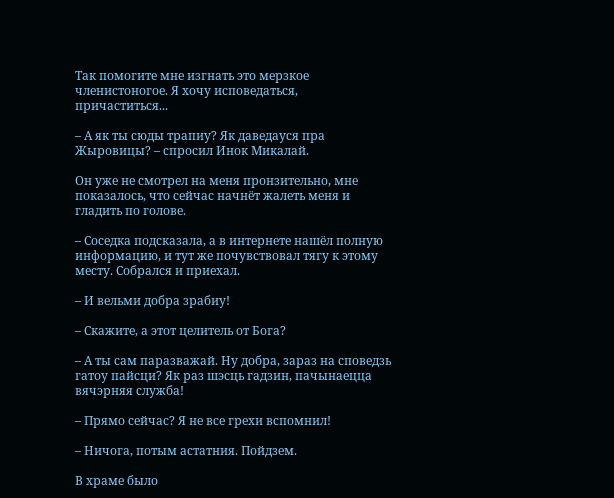Так помогите мне изгнать это мерзкое членистоногое. Я хочу исповедаться, причаститься...

– А як ты сюды трапиу? Як даведауся пра Жыровицы? – спросил Инок Микалай.

Он уже не смотрел на меня пронзительно, мне показалось, что сейчас начнёт жалеть меня и гладить по голове.

– Соседка подсказала, а в интернете нашёл полную информацию, и тут же почувствовал тягу к этому месту. Собрался и приехал.

– И вельми добра зрабиу!

– Скажите, а этот целитель от Бога?

– А ты сам паразважай. Ну добра, зараз на споведзь гатоу пайсци? Як раз шэсць гадзин, пачынаецца вячэрняя служба!

– Прямо сейчас? Я не все грехи вспомнил!

– Ничога, потым астатния. Пойдзем.

В храме было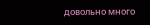довольно много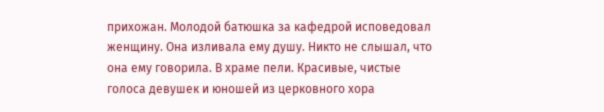прихожан. Молодой батюшка за кафедрой исповедовал женщину. Она изливала ему душу. Никто не слышал, что она ему говорила. В храме пели. Красивые, чистые голоса девушек и юношей из церковного хора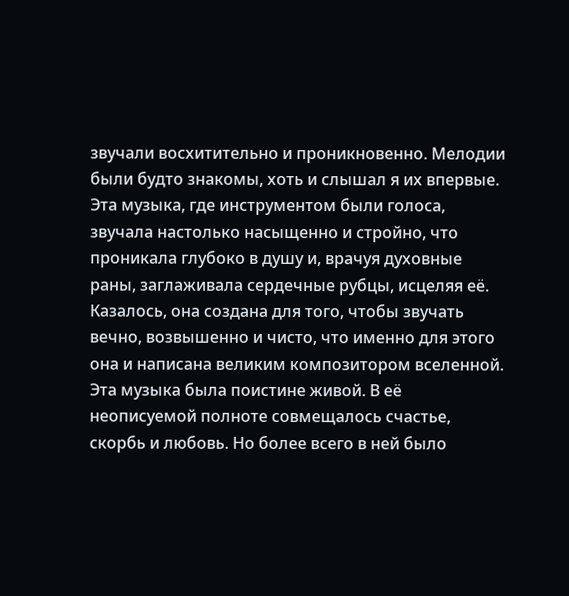звучали восхитительно и проникновенно. Мелодии были будто знакомы, хоть и слышал я их впервые. Эта музыка, где инструментом были голоса, звучала настолько насыщенно и стройно, что проникала глубоко в душу и, врачуя духовные раны, заглаживала сердечные рубцы, исцеляя её. Казалось, она создана для того, чтобы звучать вечно, возвышенно и чисто, что именно для этого она и написана великим композитором вселенной. Эта музыка была поистине живой. В её неописуемой полноте совмещалось счастье, скорбь и любовь. Но более всего в ней было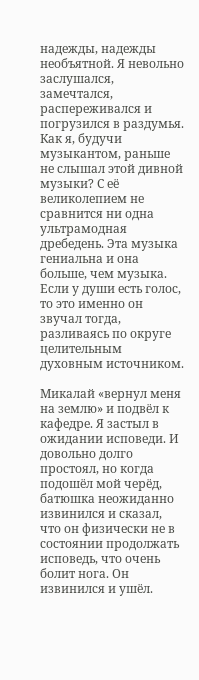надежды, надежды необъятной. Я невольно заслушался, замечтался, распереживался и погрузился в раздумья. Как я, будучи музыкантом, раньше не слышал этой дивной музыки? С её великолепием не сравнится ни одна ультрамодная дребедень. Эта музыка гениальна и она больше, чем музыка. Если у души есть голос, то это именно он звучал тогда, разливаясь по округе целительным духовным источником.

Микалай «вернул меня на землю» и подвёл к кафедре. Я застыл в ожидании исповеди. И довольно долго простоял, но когда подошёл мой черёд, батюшка неожиданно извинился и сказал, что он физически не в состоянии продолжать исповедь, что очень болит нога. Он извинился и ушёл.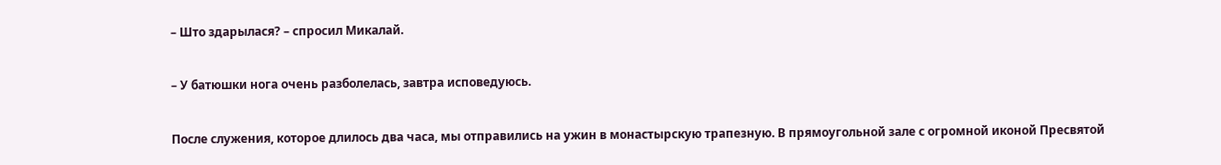– Што здарылася? – спросил Микалай.

– У батюшки нога очень разболелась, завтра исповедуюсь.

После служения, которое длилось два часа, мы отправились на ужин в монастырскую трапезную. В прямоугольной зале с огромной иконой Пресвятой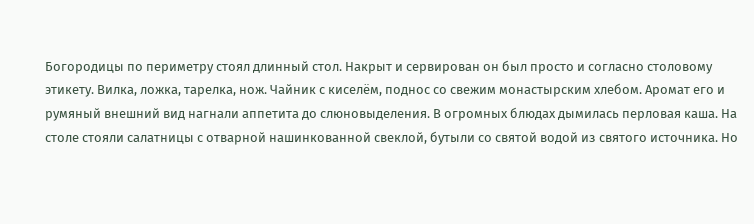Богородицы по периметру стоял длинный стол. Накрыт и сервирован он был просто и согласно столовому этикету. Вилка, ложка, тарелка, нож. Чайник с киселём, поднос со свежим монастырским хлебом. Аромат его и румяный внешний вид нагнали аппетита до слюновыделения. В огромных блюдах дымилась перловая каша. На столе стояли салатницы с отварной нашинкованной свеклой, бутыли со святой водой из святого источника. Но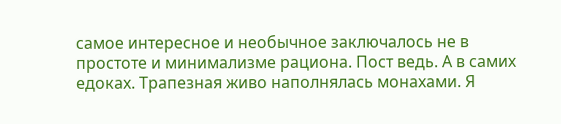самое интересное и необычное заключалось не в простоте и минимализме рациона. Пост ведь. А в самих едоках. Трапезная живо наполнялась монахами. Я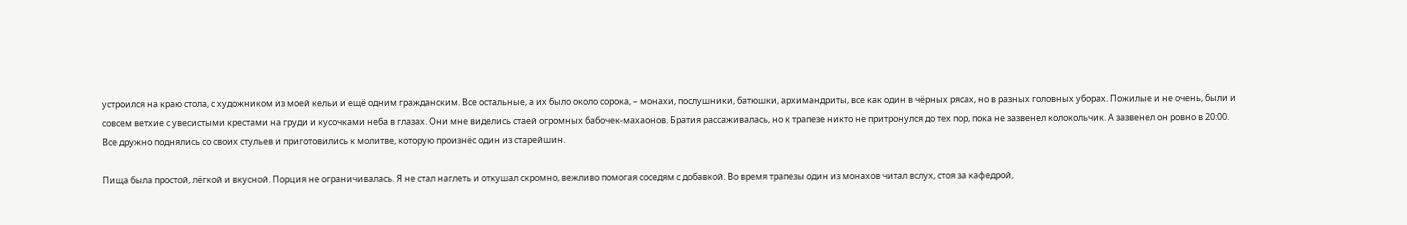устроился на краю стола, с художником из моей кельи и ещё одним гражданским. Все остальные, а их было около сорока, – монахи, послушники, батюшки, архимандриты, все как один в чёрных рясах, но в разных головных уборах. Пожилые и не очень, были и совсем ветхие с увесистыми крестами на груди и кусочками неба в глазах. Они мне виделись стаей огромных бабочек-махаонов. Братия рассаживалась, но к трапезе никто не притронулся до тех пор, пока не зазвенел колокольчик. А зазвенел он ровно в 20:00. Все дружно поднялись со своих стульев и приготовились к молитве, которую произнёс один из старейшин.

Пища была простой, лёгкой и вкусной. Порция не ограничивалась. Я не стал наглеть и откушал скромно, вежливо помогая соседям с добавкой. Во время трапезы один из монахов читал вслух, стоя за кафедрой,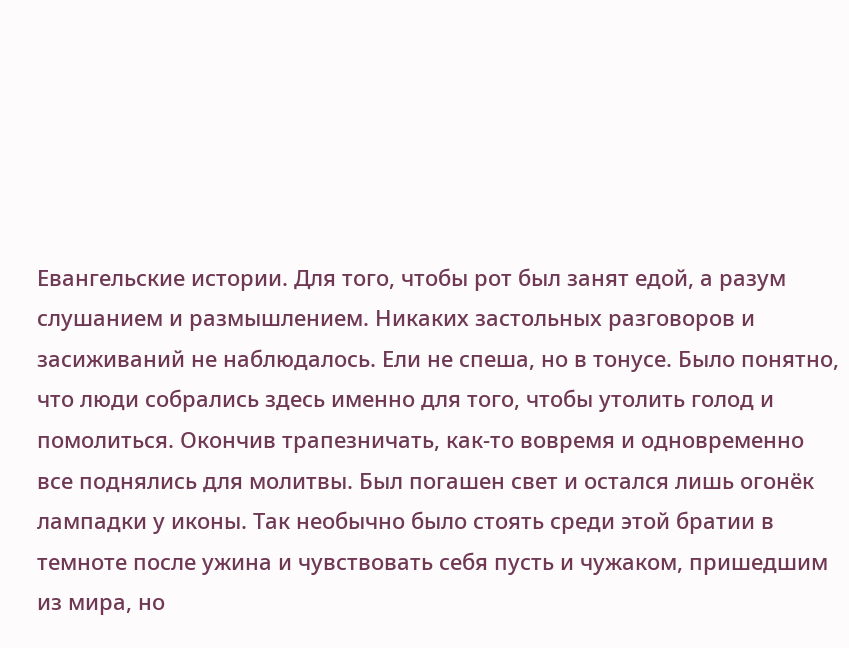Евангельские истории. Для того, чтобы рот был занят едой, а разум слушанием и размышлением. Никаких застольных разговоров и засиживаний не наблюдалось. Ели не спеша, но в тонусе. Было понятно, что люди собрались здесь именно для того, чтобы утолить голод и помолиться. Окончив трапезничать, как-то вовремя и одновременно все поднялись для молитвы. Был погашен свет и остался лишь огонёк лампадки у иконы. Так необычно было стоять среди этой братии в темноте после ужина и чувствовать себя пусть и чужаком, пришедшим из мира, но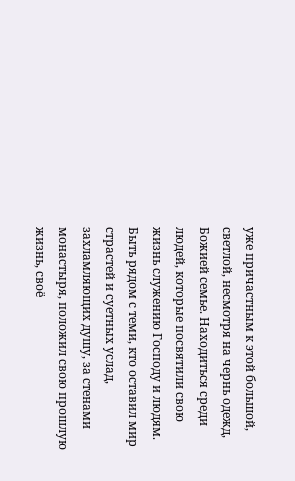уже причастным к этой большой, светлой, несмотря на чернь одежд, Божией семье. Находиться среди людей, которые посвятили свою жизнь служению Господу и людям. Быть рядом с теми, кто оставил мир страстей и суетных услад, захламляющих душу, за стенами монастыря, положил свою прошлую жизнь, своё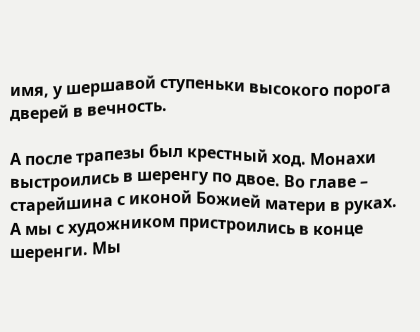имя, у шершавой ступеньки высокого порога дверей в вечность.

А после трапезы был крестный ход. Монахи выстроились в шеренгу по двое. Во главе – старейшина с иконой Божией матери в руках. А мы с художником пристроились в конце шеренги. Мы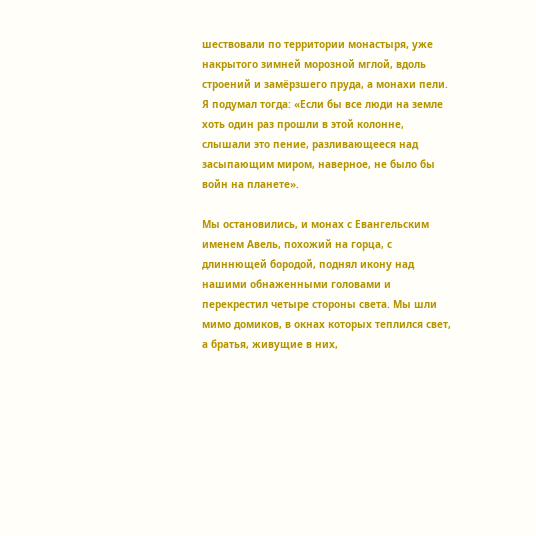шествовали по территории монастыря, уже накрытого зимней морозной мглой, вдоль строений и замёрзшего пруда, а монахи пели. Я подумал тогда: «Если бы все люди на земле хоть один раз прошли в этой колонне, слышали это пение, разливающееся над засыпающим миром, наверное, не было бы войн на планете».

Мы остановились, и монах с Евангельским именем Авель, похожий на горца, с длиннющей бородой, поднял икону над нашими обнаженными головами и перекрестил четыре стороны света. Мы шли мимо домиков, в окнах которых теплился свет, а братья, живущие в них,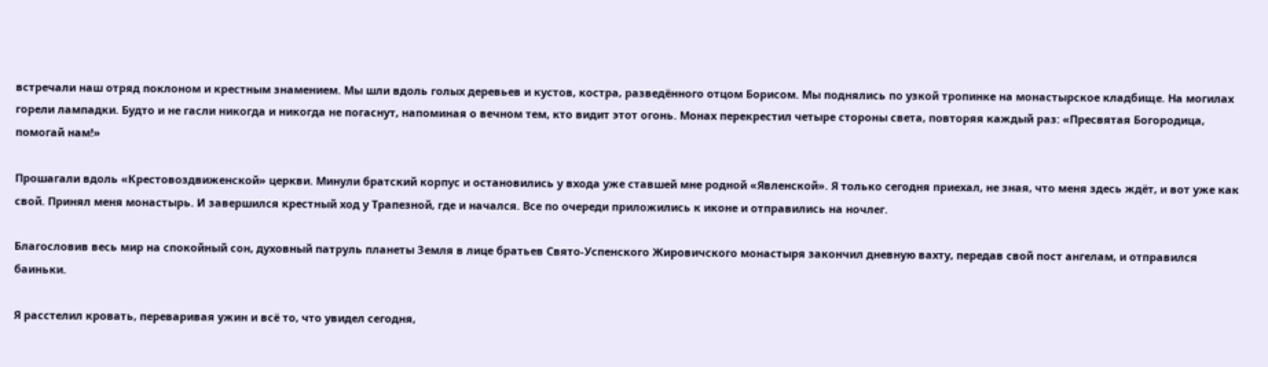встречали наш отряд поклоном и крестным знамением. Мы шли вдоль голых деревьев и кустов, костра, разведённого отцом Борисом. Мы поднялись по узкой тропинке на монастырское кладбище. На могилах горели лампадки. Будто и не гасли никогда и никогда не погаснут, напоминая о вечном тем, кто видит этот огонь. Монах перекрестил четыре стороны света, повторяя каждый раз: «Пресвятая Богородица, помогай нам!»

Прошагали вдоль «Крестовоздвиженской» церкви. Минули братский корпус и остановились у входа уже ставшей мне родной «Явленской». Я только сегодня приехал, не зная, что меня здесь ждёт, и вот уже как свой. Принял меня монастырь. И завершился крестный ход у Трапезной, где и начался. Все по очереди приложились к иконе и отправились на ночлег.

Благословив весь мир на спокойный сон, духовный патруль планеты Земля в лице братьев Свято-Успенского Жировичского монастыря закончил дневную вахту, передав свой пост ангелам, и отправился баиньки.

Я расстелил кровать, переваривая ужин и всё то, что увидел сегодня,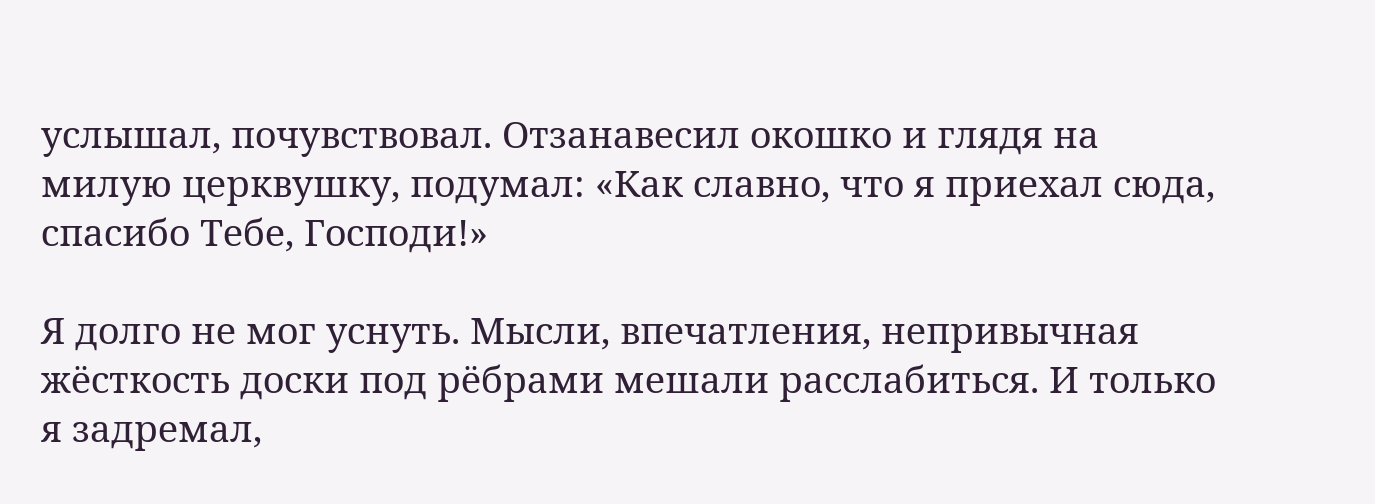услышал, почувствовал. Отзанавесил окошко и глядя на милую церквушку, подумал: «Как славно, что я приехал сюда, спасибо Тебе, Господи!»

Я долго не мог уснуть. Мысли, впечатления, непривычная жёсткость доски под рёбрами мешали расслабиться. И только я задремал,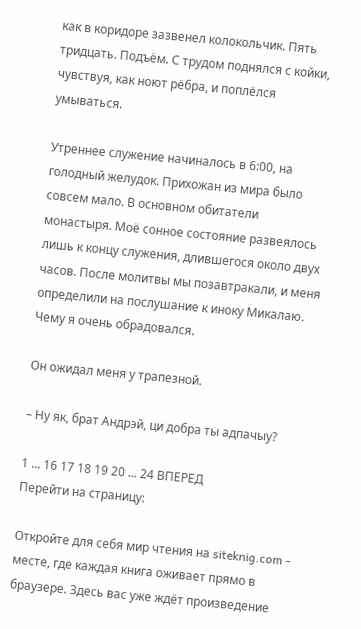как в коридоре зазвенел колокольчик. Пять тридцать. Подъём. С трудом поднялся с койки, чувствуя, как ноют рёбра, и поплёлся умываться.

Утреннее служение начиналось в 6:00, на голодный желудок. Прихожан из мира было совсем мало. В основном обитатели монастыря. Моё сонное состояние развеялось лишь к концу служения, длившегося около двух часов. После молитвы мы позавтракали, и меня определили на послушание к иноку Микалаю. Чему я очень обрадовался.

Он ожидал меня у трапезной.

– Ну як, брат Андрэй, ци добра ты адпачыу?

1 ... 16 17 18 19 20 ... 24 ВПЕРЕД
Перейти на страницу:

Откройте для себя мир чтения на siteknig.com - месте, где каждая книга оживает прямо в браузере. Здесь вас уже ждёт произведение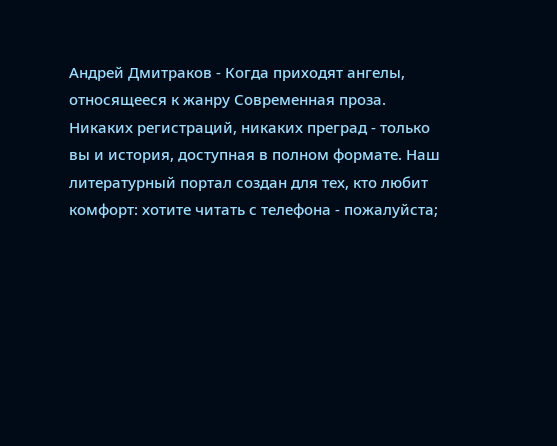Андрей Дмитраков - Когда приходят ангелы, относящееся к жанру Современная проза. Никаких регистраций, никаких преград - только вы и история, доступная в полном формате. Наш литературный портал создан для тех, кто любит комфорт: хотите читать с телефона - пожалуйста;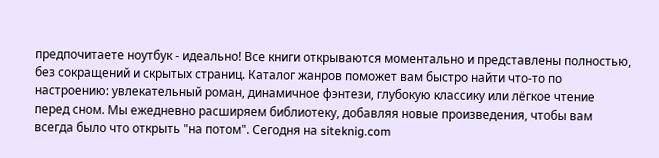предпочитаете ноутбук - идеально! Все книги открываются моментально и представлены полностью, без сокращений и скрытых страниц. Каталог жанров поможет вам быстро найти что-то по настроению: увлекательный роман, динамичное фэнтези, глубокую классику или лёгкое чтение перед сном. Мы ежедневно расширяем библиотеку, добавляя новые произведения, чтобы вам всегда было что открыть "на потом". Сегодня на siteknig.com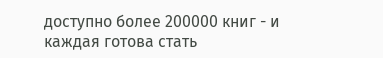доступно более 200000 книг - и каждая готова стать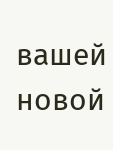вашей новой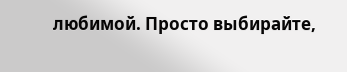любимой. Просто выбирайте,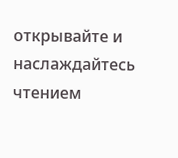открывайте и наслаждайтесь чтением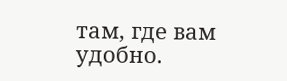там, где вам удобно.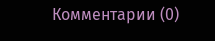Комментарии (0)